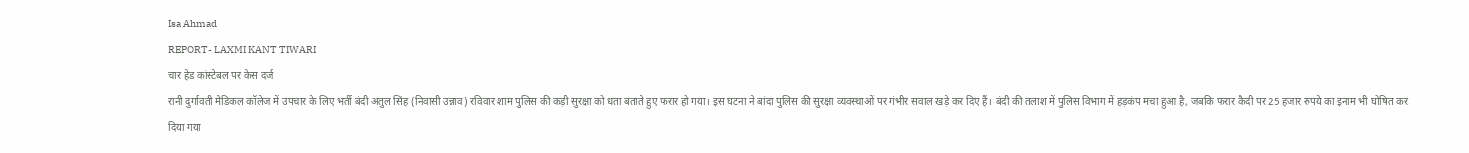Isa Ahmad
REPORT- LAXMI KANT TIWARI
चार हेड कांस्टेबल पर केस दर्ज
रानी दुर्गावती मेडिकल कॉलेज में उपचार के लिए भर्ती बंदी अतुल सिंह (निवासी उन्नाव) रविवार शाम पुलिस की कड़ी सुरक्षा को धता बताते हुए फरार हो गया। इस घटना ने बांदा पुलिस की सुरक्षा व्यवस्थाओं पर गंभीर सवाल खड़े कर दिए हैं। बंदी की तलाश में पुलिस विभाग में हड़कंप मचा हुआ है, जबकि फरार कैदी पर 25 हजार रुपये का इनाम भी घोषित कर दिया गया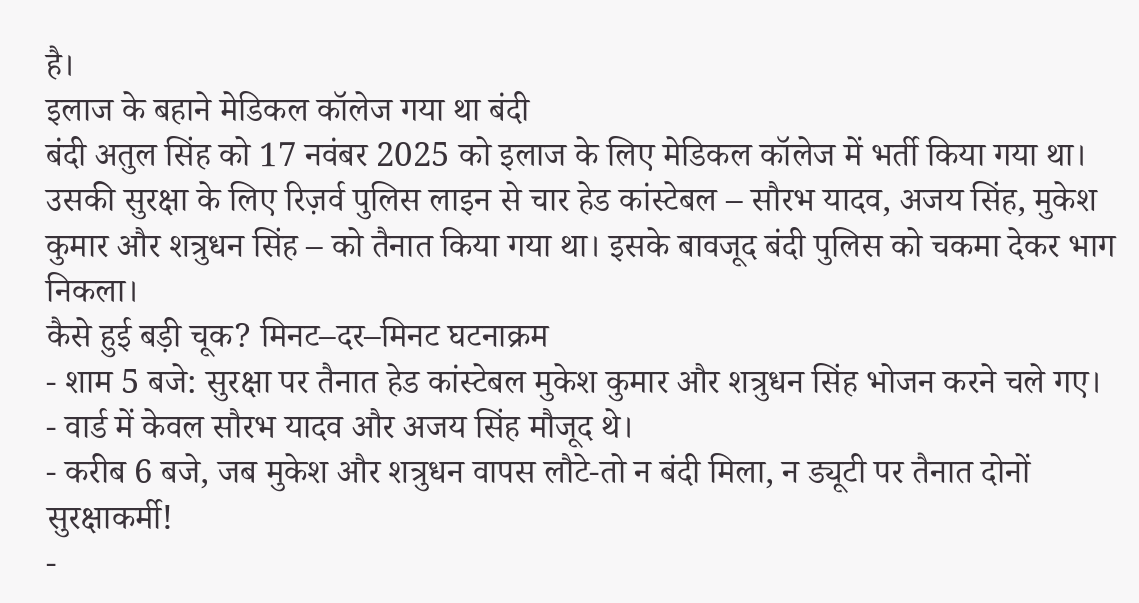है।
इलाज के बहाने मेडिकल कॉलेज गया था बंदी
बंदी अतुल सिंह को 17 नवंबर 2025 को इलाज के लिए मेडिकल कॉलेज में भर्ती किया गया था। उसकी सुरक्षा के लिए रिज़र्व पुलिस लाइन से चार हेड कांस्टेबल – सौरभ यादव, अजय सिंह, मुकेश कुमार और शत्रुधन सिंह – को तैनात किया गया था। इसके बावजूद बंदी पुलिस को चकमा देकर भाग निकला।
कैसे हुई बड़ी चूक? मिनट–दर–मिनट घटनाक्रम
- शाम 5 बजे: सुरक्षा पर तैनात हेड कांस्टेबल मुकेश कुमार और शत्रुधन सिंह भोजन करने चले गए।
- वार्ड में केवल सौरभ यादव और अजय सिंह मौजूद थे।
- करीब 6 बजे, जब मुकेश और शत्रुधन वापस लौटे-तो न बंदी मिला, न ड्यूटी पर तैनात दोनों सुरक्षाकर्मी!
-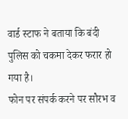वार्ड स्टाफ ने बताया कि बंदी पुलिस को चकमा देकर फरार हो गया है।
फोन पर संपर्क करने पर सौरभ व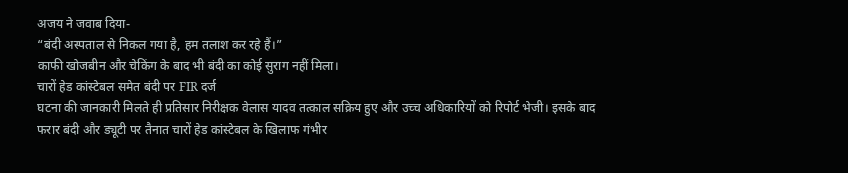अजय ने जवाब दिया-
“बंदी अस्पताल से निकल गया है, हम तलाश कर रहे हैं।”
काफी खोजबीन और चेकिंग के बाद भी बंदी का कोई सुराग नहीं मिला।
चारों हेड कांस्टेबल समेत बंदी पर FIR दर्ज
घटना की जानकारी मिलते ही प्रतिसार निरीक्षक वेलास यादव तत्काल सक्रिय हुए और उच्च अधिकारियों को रिपोर्ट भेजी। इसके बाद फरार बंदी और ड्यूटी पर तैनात चारों हेड कांस्टेबल के खिलाफ गंभीर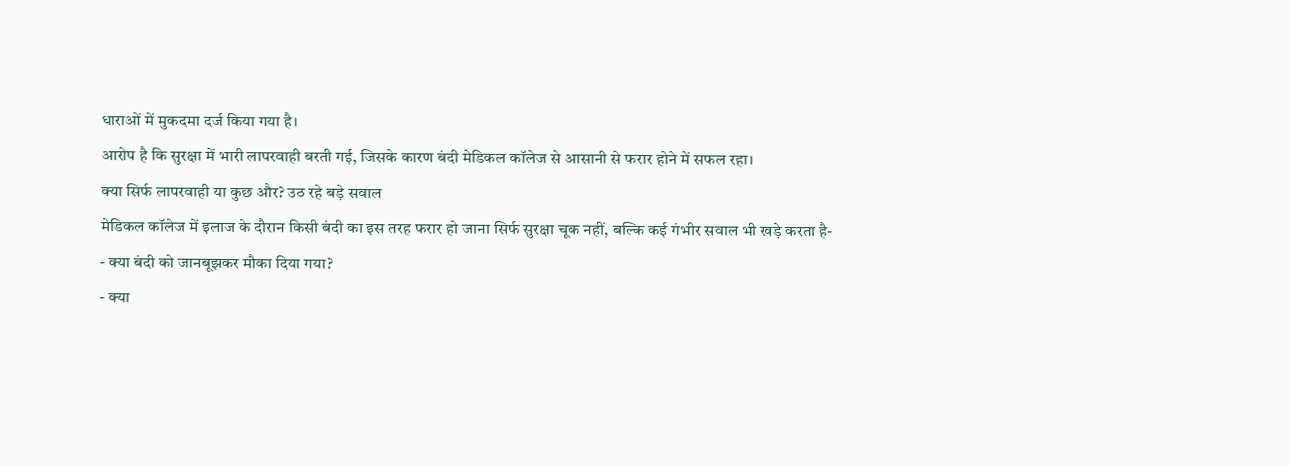धाराओं में मुकदमा दर्ज किया गया है।
आरोप है कि सुरक्षा में भारी लापरवाही बरती गई, जिसके कारण बंदी मेडिकल कॉलेज से आसानी से फरार होने में सफल रहा।
क्या सिर्फ लापरवाही या कुछ और? उठ रहे बड़े सवाल
मेडिकल कॉलेज में इलाज के दौरान किसी बंदी का इस तरह फरार हो जाना सिर्फ सुरक्षा चूक नहीं, बल्कि कई गंभीर सवाल भी खड़े करता है-
- क्या बंदी को जानबूझकर मौका दिया गया?
- क्या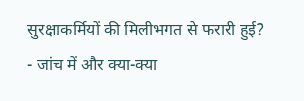सुरक्षाकर्मियों की मिलीभगत से फरारी हुई?
- जांच में और क्या-क्या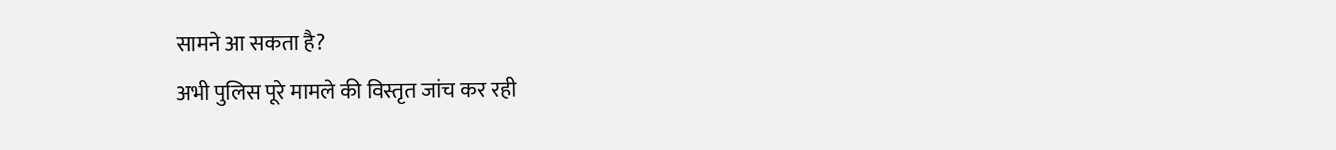सामने आ सकता है?
अभी पुलिस पूरे मामले की विस्तृत जांच कर रही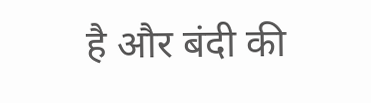है और बंदी की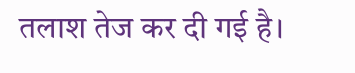तलाश तेज कर दी गई है।